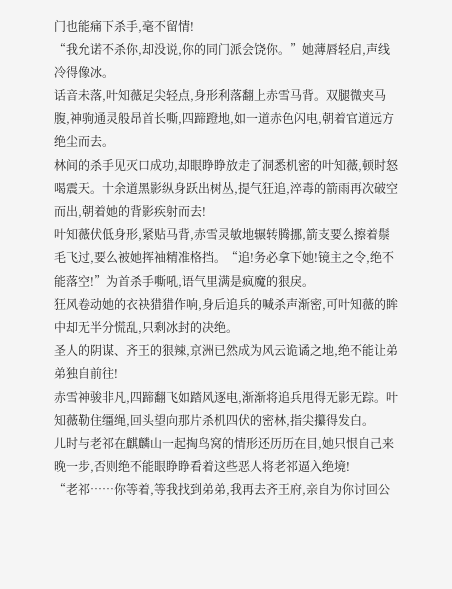门也能痛下杀手,毫不留情!
“我允诺不杀你,却没说,你的同门派会饶你。”她薄唇轻启,声线冷得像冰。
话音未落,叶知薇足尖轻点,身形利落翻上赤雪马背。双腿微夹马腹,神驹通灵般昂首长嘶,四蹄蹬地,如一道赤色闪电,朝着官道远方绝尘而去。
林间的杀手见灭口成功,却眼睁睁放走了洞悉机密的叶知薇,顿时怒喝震天。十余道黑影纵身跃出树丛,提气狂追,淬毒的箭雨再次破空而出,朝着她的背影疾射而去!
叶知薇伏低身形,紧贴马背,赤雪灵敏地辗转腾挪,箭支要么擦着鬃毛飞过,要么被她挥袖精准格挡。“追!务必拿下她!镜主之令,绝不能落空!”为首杀手嘶吼,语气里满是疯魔的狠戾。
狂风卷动她的衣袂猎猎作响,身后追兵的喊杀声渐密,可叶知薇的眸中却无半分慌乱,只剩冰封的决绝。
圣人的阴谋、齐王的狠辣,京洲已然成为风云诡谲之地,绝不能让弟弟独自前往!
赤雪神骏非凡,四蹄翻飞如踏风逐电,渐渐将追兵甩得无影无踪。叶知薇勒住缰绳,回头望向那片杀机四伏的密林,指尖攥得发白。
儿时与老祁在麒麟山一起掏鸟窝的情形还历历在目,她只恨自己来晚一步,否则绝不能眼睁睁看着这些恶人将老祁逼入绝境!
“老祁……你等着,等我找到弟弟,我再去齐王府,亲自为你讨回公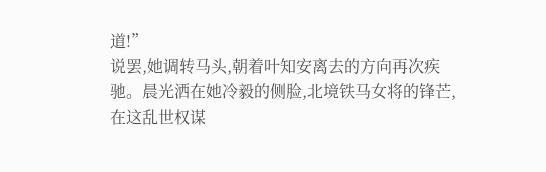道!”
说罢,她调转马头,朝着叶知安离去的方向再次疾驰。晨光洒在她冷毅的侧脸,北境铁马女将的锋芒,在这乱世权谋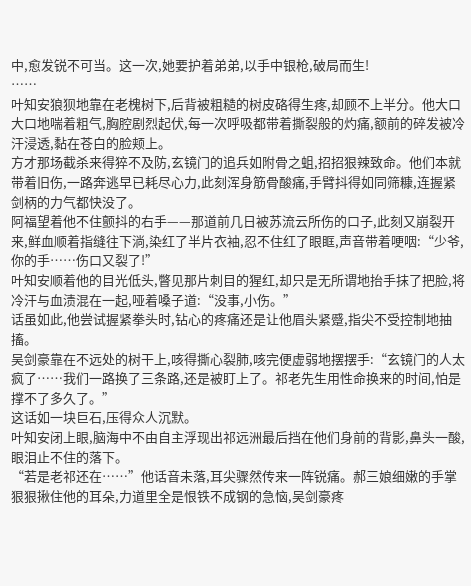中,愈发锐不可当。这一次,她要护着弟弟,以手中银枪,破局而生!
……
叶知安狼狈地靠在老槐树下,后背被粗糙的树皮硌得生疼,却顾不上半分。他大口大口地喘着粗气,胸腔剧烈起伏,每一次呼吸都带着撕裂般的灼痛,额前的碎发被冷汗浸透,黏在苍白的脸颊上。
方才那场截杀来得猝不及防,玄镜门的追兵如附骨之蛆,招招狠辣致命。他们本就带着旧伤,一路奔逃早已耗尽心力,此刻浑身筋骨酸痛,手臂抖得如同筛糠,连握紧剑柄的力气都快没了。
阿福望着他不住颤抖的右手——那道前几日被苏流云所伤的口子,此刻又崩裂开来,鲜血顺着指缝往下淌,染红了半片衣袖,忍不住红了眼眶,声音带着哽咽:“少爷,你的手……伤口又裂了!”
叶知安顺着他的目光低头,瞥见那片刺目的猩红,却只是无所谓地抬手抹了把脸,将冷汗与血渍混在一起,哑着嗓子道:“没事,小伤。”
话虽如此,他尝试握紧拳头时,钻心的疼痛还是让他眉头紧蹙,指尖不受控制地抽搐。
吴剑豪靠在不远处的树干上,咳得撕心裂肺,咳完便虚弱地摆摆手:“玄镜门的人太疯了……我们一路换了三条路,还是被盯上了。祁老先生用性命换来的时间,怕是撑不了多久了。”
这话如一块巨石,压得众人沉默。
叶知安闭上眼,脑海中不由自主浮现出祁远洲最后挡在他们身前的背影,鼻头一酸,眼泪止不住的落下。
“若是老祁还在……”他话音未落,耳尖骤然传来一阵锐痛。郝三娘细嫩的手掌狠狠揪住他的耳朵,力道里全是恨铁不成钢的急恼,吴剑豪疼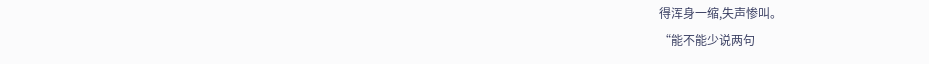得浑身一缩,失声惨叫。
“能不能少说两句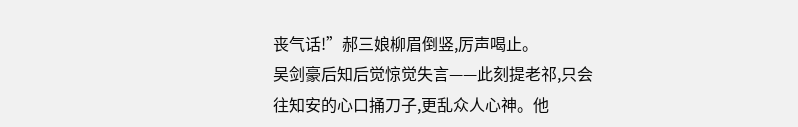丧气话!”郝三娘柳眉倒竖,厉声喝止。
吴剑豪后知后觉惊觉失言——此刻提老祁,只会往知安的心口捅刀子,更乱众人心神。他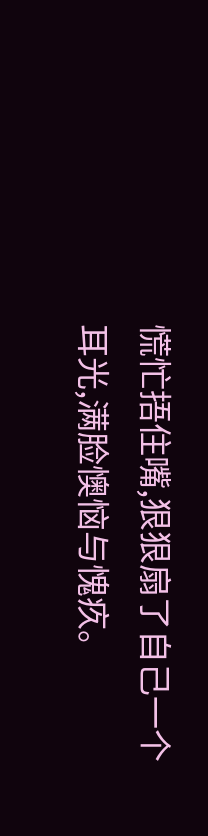慌忙捂住嘴,狠狠扇了自己一个耳光,满脸懊恼与愧疚。